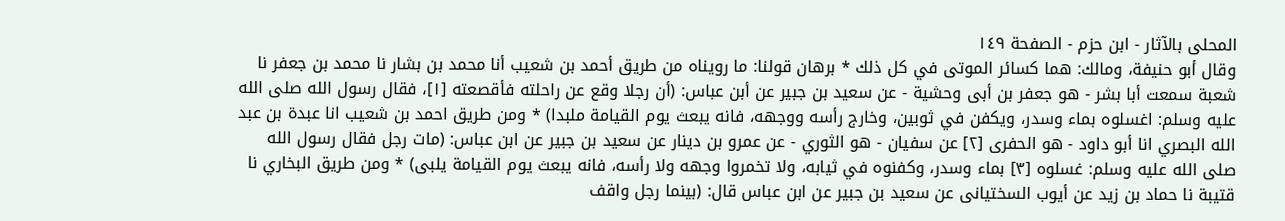المحلى بالآثار - ابن حزم - الصفحة ١٤٩
وقال أبو حنيفة، ومالك: هما كسائر الموتى في كل ذلك * برهان قولنا: ما رويناه من طريق أحمد بن شعيب أنا محمد بن بشار نا محمد بن جعفر نا شعبة سمعت أبا بشر - هو جعفر بن أبى وحشية - عن سعيد بن جبير عن أبن عباس: (أن رجلا وقع عن راحلته فأقصعته [١]، فقال رسول الله صلى الله عليه وسلم: اغسلوه بماء وسدر، ويكفن في ثوبين، وخارج رأسه ووجهه، فانه يبعث يوم القيامة ملبدا) * ومن طريق احمد بن شعيب انا عبدة بن عبد الله البصري انا أبو داود - هو الحفرى [٢] عن سفيان - هو الثوري - عن عمرو بن دينار عن سعيد بن جبير عن ابن عباس: (مات رجل فقال رسول الله صلى الله عليه وسلم: غسلوه [٣] بماء وسدر، وكفنوه في ثيابه، ولا تخمروا وجهه ولا رأسه، فانه يبعث يوم القيامة يلبى) * ومن طريق البخاري نا قتيبة نا حماد بن زيد عن أيوب السختيانى عن سعيد بن جبير عن ابن عباس قال: (بينما رجل واقف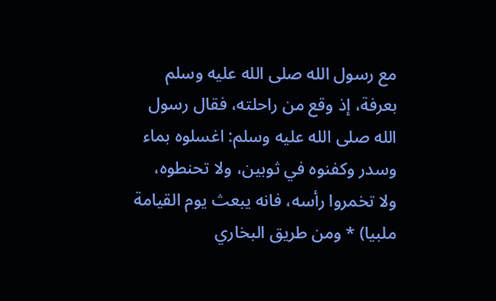مع رسول الله صلى الله عليه وسلم بعرفة، إذ وقع من راحلته، فقال رسول الله صلى الله عليه وسلم: اغسلوه بماء وسدر وكفنوه في ثوبين، ولا تحنطوه، ولا تخمروا رأسه، فانه يبعث يوم القيامة ملبيا) * ومن طريق البخاري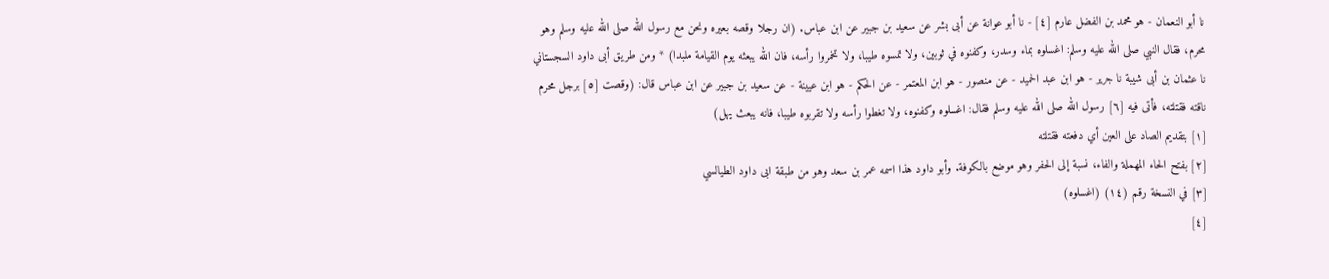نا أبو النعمان - هو محمد بن الفضل عارم [٤] - نا أبو عوانة عن أبى بشر عن سعيد بن جبير عن ابن عباس. (ان رجلا وقصه بعيره ونحن مع رسول الله صلى الله عليه وسلم وهو محرم، فقال النبي صلى الله عليه وسلم: اغسلوه بماء وسدر، وكفنوه في ثوبين، ولا تمسوه طيبا، ولا تخمروا رأسه، فان الله يبعثه يوم القيامة ملبدا) * ومن طريق أبى داود السجستاني نا عثمان بن أبى شيبة نا جرير - هو ابن عبد الحميد - عن منصور - هو ابن المعتمر - عن الحكم - هو ابن عيينة - عن سعيد بن جبير عن ابن عباس قال: (وقصت [٥] برجل محرم ناقته فقتلته، فأتى فيه [٦] رسول الله صلى الله عليه وسلم فقال: اغسلوه وكفنوه، ولا تغطوا رأسه ولا تقربوه طيبا، فانه يبعث يهل)
[١] بتقديم الصاد على العين أي دفعته فقتلته
[٢] بفتح الحاء المهملة والفاء، نسبة إلى الحفر وهو موضع بالكوفة. وأبو داود هذا اسمه عمر بن سعد وهو من طبقة ابى داود الطيالسي
[٣] في النسخة رقم (١٤) (اغسلوه)
[٤]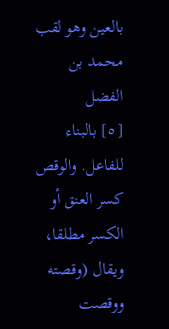بالعين وهو لقب محمد بن الفضل
[٥] بالبناء للفاعل. والوقص كسر العنق أو الكسر مطلقا، ويقال (وقصته ووقصت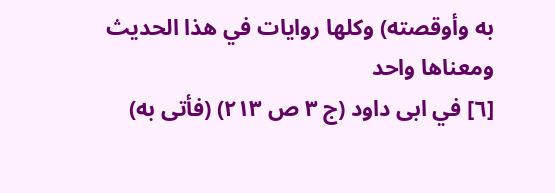به وأوقصته) وكلها روايات في هذا الحديث ومعناها واحد
[٦] في ابى داود (ج ٣ ص ٢١٣) (فأتى به)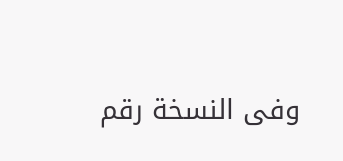وفى النسخة رقم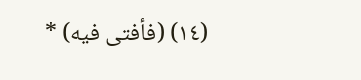(١٤) (فأفتى فيه) *